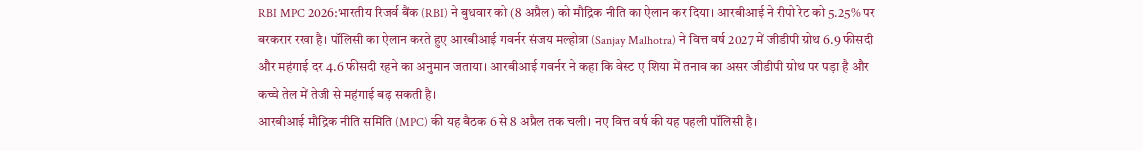RBI MPC 2026:भारतीय रिजर्व बैंक (RBI) ने बुधवार को (8 अप्रैल) को मौद्रिक नीति का ऐलान कर दिया। आरबीआई ने रीपो रेट को 5.25% पर बरकरार रखा है। पॉलिसी का ऐलान करते हुए आरबीआई गवर्नर संजय मल्होत्रा (Sanjay Malhotra) ने वित्त वर्ष 2027 में जीडीपी ग्रोथ 6.9 फीसदी और महंगाई दर 4.6 फीसदी रहने का अनुमान जताया। आरबीआई गवर्नर ने कहा कि वेस्ट ए शिया में तनाव का असर जीडीपी ग्रोथ पर पड़ा है और कच्चे तेल में तेजी से महंगाई बढ़ सकती है।
आरबीआई मौद्रिक नीति समिति (MPC) की यह बैठक 6 से 8 अप्रैल तक चली। नए वित्त वर्ष की यह पहली पॉलिसी है।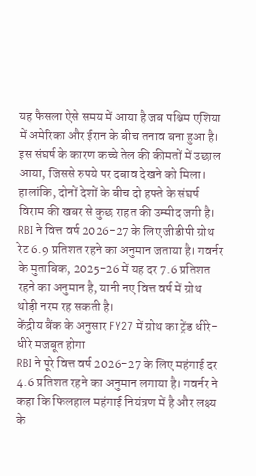यह फैसला ऐसे समय में आया है जब पश्चिम एशिया में अमेरिका और ईरान के बीच तनाव बना हुआ है। इस संघर्ष के कारण कच्चे तेल की कीमतों में उछाल आया, जिससे रुपये पर दबाव देखने को मिला। हालांकि, दोनों देशों के बीच दो हफ्ते के संघर्ष विराम की खबर से कुछ राहत की उम्मीद जगी है।
RBI ने वित्त वर्ष 2026-27 के लिए जीडीपी ग्रोथ रेट 6.9 प्रतिशत रहने का अनुमान जताया है। गवर्नर के मुताबिक, 2025-26 में यह दर 7.6 प्रतिशत रहने का अनुमान है, यानी नए वित्त वर्ष में ग्रोथ थोड़ी नरम रह सकती है।
केंद्रीय बैंक के अनुसार FY27 में ग्रोथ का ट्रेंड धीरे-धीरे मजबूत होगा
RBI ने पूरे वित्त वर्ष 2026-27 के लिए महंगाई दर 4.6 प्रतिशत रहने का अनुमान लगाया है। गवर्नर ने कहा कि फिलहाल महंगाई नियंत्रण में है और लक्ष्य के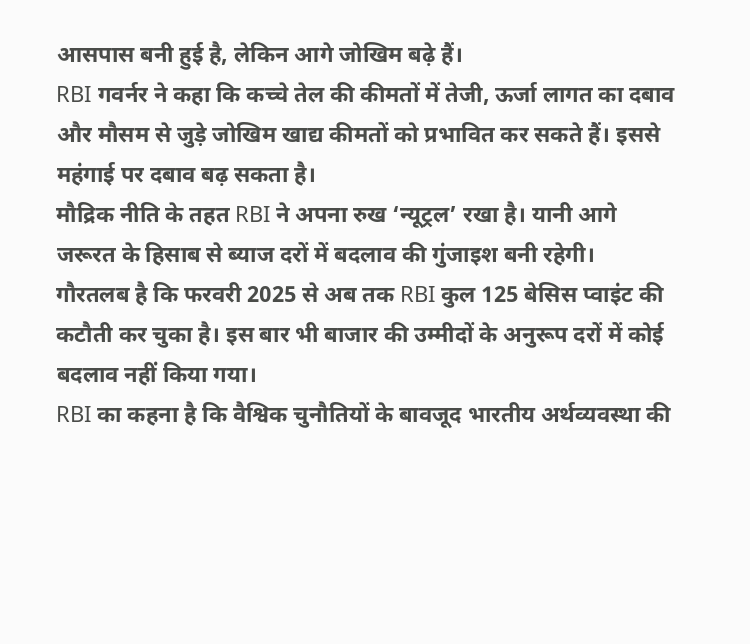आसपास बनी हुई है, लेकिन आगे जोखिम बढ़े हैं।
RBI गवर्नर ने कहा कि कच्चे तेल की कीमतों में तेजी, ऊर्जा लागत का दबाव और मौसम से जुड़े जोखिम खाद्य कीमतों को प्रभावित कर सकते हैं। इससे महंगाई पर दबाव बढ़ सकता है।
मौद्रिक नीति के तहत RBI ने अपना रुख ‘न्यूट्रल’ रखा है। यानी आगे जरूरत के हिसाब से ब्याज दरों में बदलाव की गुंजाइश बनी रहेगी।
गौरतलब है कि फरवरी 2025 से अब तक RBI कुल 125 बेसिस प्वाइंट की कटौती कर चुका है। इस बार भी बाजार की उम्मीदों के अनुरूप दरों में कोई बदलाव नहीं किया गया।
RBI का कहना है कि वैश्विक चुनौतियों के बावजूद भारतीय अर्थव्यवस्था की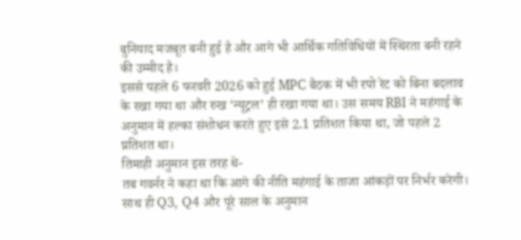बुनियाद मजबूत बनी हुई है और आगे भी आर्थिक गतिविधियों में स्थिरता बनी रहने की उम्मीद है।
इससे पहले 6 फरवरी 2026 को हुई MPC बैठक में भी रपो रेट को बिना बदलाव के रखा गया था और रुख ‘न्यूट्रल’ ही रखा गया था। उस समय RBI ने महंगाई के अनुमान में हल्का संशोधन करते हुए इसे 2.1 प्रतिशत किया था, जो पहले 2 प्रतिशत था।
तिमाही अनुमान इस तरह थे-
तब गवर्नर ने कहा था कि आगे की नीति महंगाई के ताजा आंकड़ों पर निर्भर करेगी। साथ ही Q3, Q4 और पूरे साल के अनुमान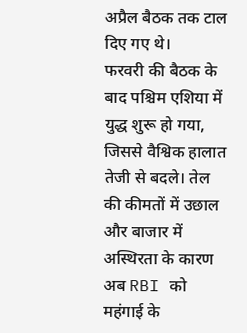अप्रैल बैठक तक टाल दिए गए थे।
फरवरी की बैठक के बाद पश्चिम एशिया में युद्ध शुरू हो गया, जिससे वैश्विक हालात तेजी से बदले। तेल की कीमतों में उछाल और बाजार में अस्थिरता के कारण अब RBI को महंगाई के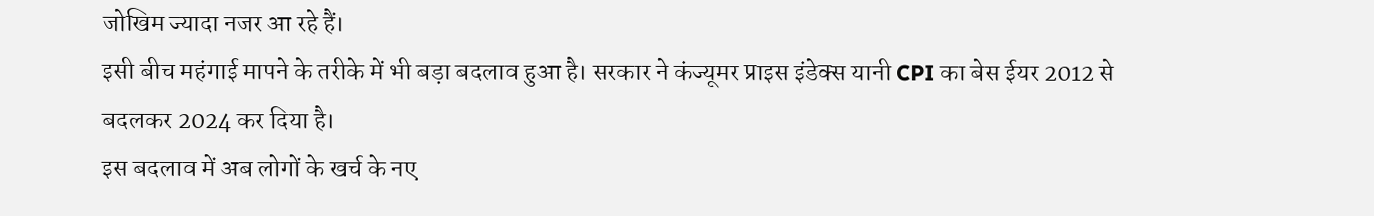जोखिम ज्यादा नजर आ रहे हैं।
इसी बीच महंगाई मापने के तरीके में भी बड़ा बदलाव हुआ है। सरकार ने कंज्यूमर प्राइस इंडेक्स यानी CPI का बेस ईयर 2012 से बदलकर 2024 कर दिया है।
इस बदलाव में अब लोगों के खर्च के नए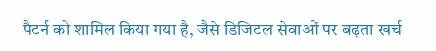पैटर्न को शामिल किया गया है, जैसे डिजिटल सेवाओं पर बढ़ता खर्च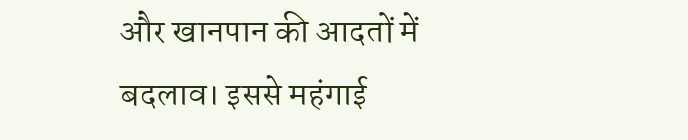और खानपान की आदतों में बदलाव। इससे महंगाई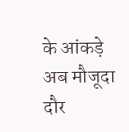के आंकड़े अब मौजूदा दौर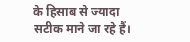के हिसाब से ज्यादा सटीक माने जा रहे हैं।